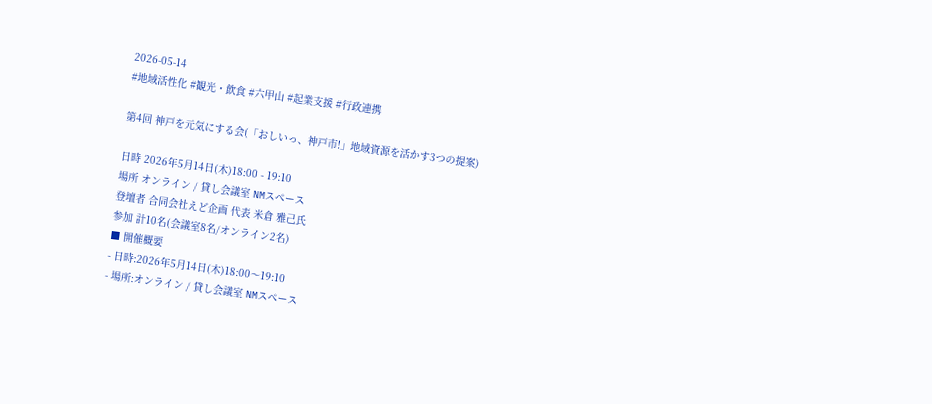2026-05-14
#地域活性化 #観光・飲食 #六甲山 #起業支援 #行政連携

第4回 神戸を元気にする会(「おしいっ、神戸市!」地域資源を活かす3つの提案)

日時 2026年5月14日(木)18:00 - 19:10
場所 オンライン / 貸し会議室 NMスペース
登壇者 合同会社えど企画 代表 米倉 雅己氏
参加 計10名(会議室8名/オンライン2名)
■ 開催概要
- 日時:2026年5月14日(木)18:00〜19:10
- 場所:オンライン / 貸し会議室 NMスペース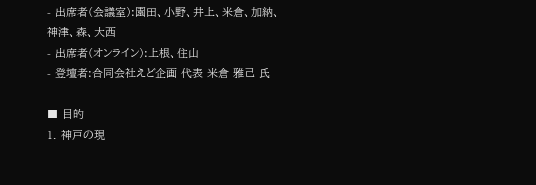- 出席者(会議室):園田、小野、井上、米倉、加納、神津、森、大西
- 出席者(オンライン):上根、住山
- 登壇者:合同会社えど企画 代表 米倉 雅己 氏

■ 目的
1. 神戸の現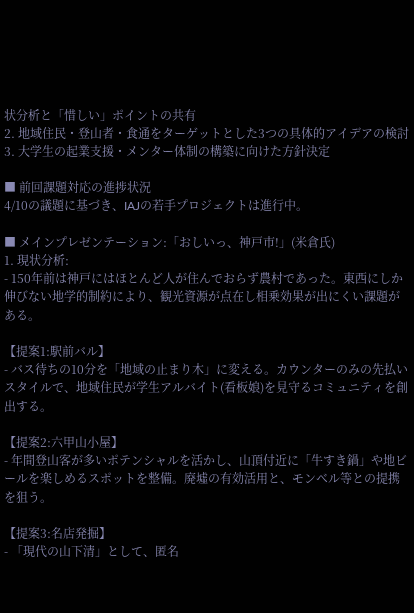状分析と「惜しい」ポイントの共有
2. 地域住民・登山者・食通をターゲットとした3つの具体的アイデアの検討
3. 大学生の起業支援・メンター体制の構築に向けた方針決定

■ 前回課題対応の進捗状況
4/10の議題に基づき、IAJの若手プロジェクトは進行中。

■ メインプレゼンテーション:「おしいっ、神戸市!」(米倉氏)
1. 現状分析:
- 150年前は神戸にはほとんど人が住んでおらず農村であった。東西にしか伸びない地学的制約により、観光資源が点在し相乗効果が出にくい課題がある。

【提案1:駅前バル】
- バス待ちの10分を「地域の止まり木」に変える。カウンターのみの先払いスタイルで、地域住民が学生アルバイト(看板娘)を見守るコミュニティを創出する。

【提案2:六甲山小屋】
- 年間登山客が多いポテンシャルを活かし、山頂付近に「牛すき鍋」や地ビールを楽しめるスポットを整備。廃墟の有効活用と、モンベル等との提携を狙う。

【提案3:名店発掘】
- 「現代の山下清」として、匿名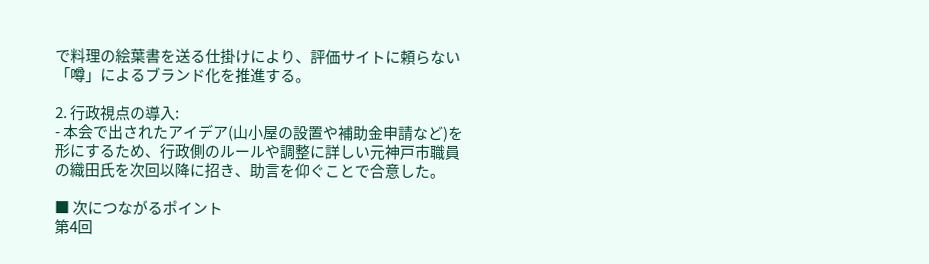で料理の絵葉書を送る仕掛けにより、評価サイトに頼らない「噂」によるブランド化を推進する。

2. 行政視点の導入:
- 本会で出されたアイデア(山小屋の設置や補助金申請など)を形にするため、行政側のルールや調整に詳しい元神戸市職員の織田氏を次回以降に招き、助言を仰ぐことで合意した。

■ 次につながるポイント
第4回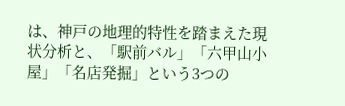は、神戸の地理的特性を踏まえた現状分析と、「駅前バル」「六甲山小屋」「名店発掘」という3つの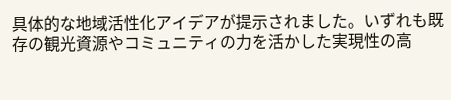具体的な地域活性化アイデアが提示されました。いずれも既存の観光資源やコミュニティの力を活かした実現性の高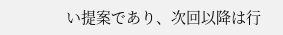い提案であり、次回以降は行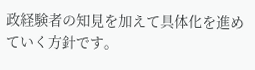政経験者の知見を加えて具体化を進めていく方針です。